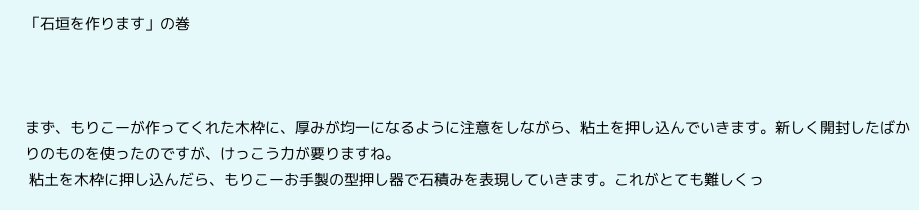「石垣を作ります」の巻



まず、もりこーが作ってくれた木枠に、厚みが均一になるように注意をしながら、粘土を押し込んでいきます。新しく開封したばかりのものを使ったのですが、けっこう力が要りますね。
 粘土を木枠に押し込んだら、もりこーお手製の型押し器で石積みを表現していきます。これがとても難しくっ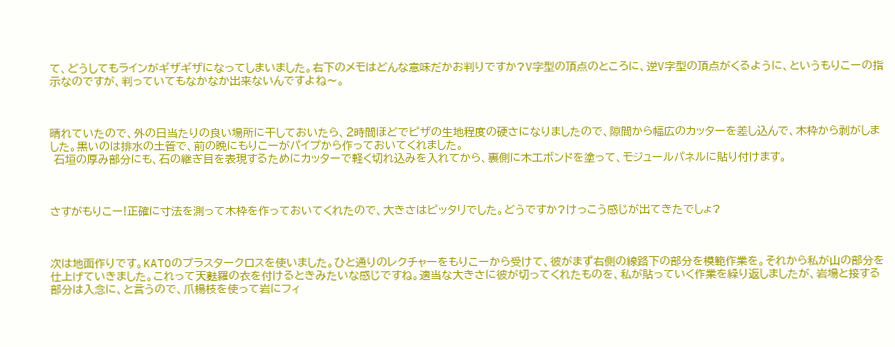て、どうしてもラインがギザギザになってしまいました。右下のメモはどんな意味だかお判りですか?V字型の頂点のところに、逆V字型の頂点がくるように、というもりこーの指示なのですが、判っていてもなかなか出来ないんですよね〜。



晴れていたので、外の日当たりの良い場所に干しておいたら、2時間ほどでピザの生地程度の硬さになりましたので、隙間から幅広のカッターを差し込んで、木枠から剥がしました。黒いのは排水の土管で、前の晩にもりこーがパイプから作っておいてくれました。
 石垣の厚み部分にも、石の継ぎ目を表現するためにカッターで軽く切れ込みを入れてから、裏側に木工ボンドを塗って、モジュールパネルに貼り付けます。



さすがもりこー!正確に寸法を測って木枠を作っておいてくれたので、大きさはピッタリでした。どうですか?けっこう感じが出てきたでしょ?



次は地面作りです。KATOのプラスタークロスを使いました。ひと通りのレクチャーをもりこーから受けて、彼がまず右側の線路下の部分を模範作業を。それから私が山の部分を仕上げていきました。これって天麩羅の衣を付けるときみたいな感じですね。適当な大きさに彼が切ってくれたものを、私が貼っていく作業を繰り返しましたが、岩場と接する部分は入念に、と言うので、爪楊枝を使って岩にフィ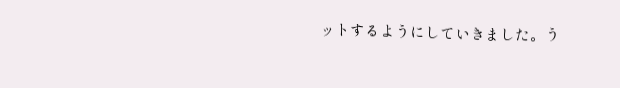ットするようにしていきました。う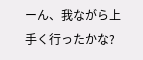ーん、我ながら上手く行ったかな?